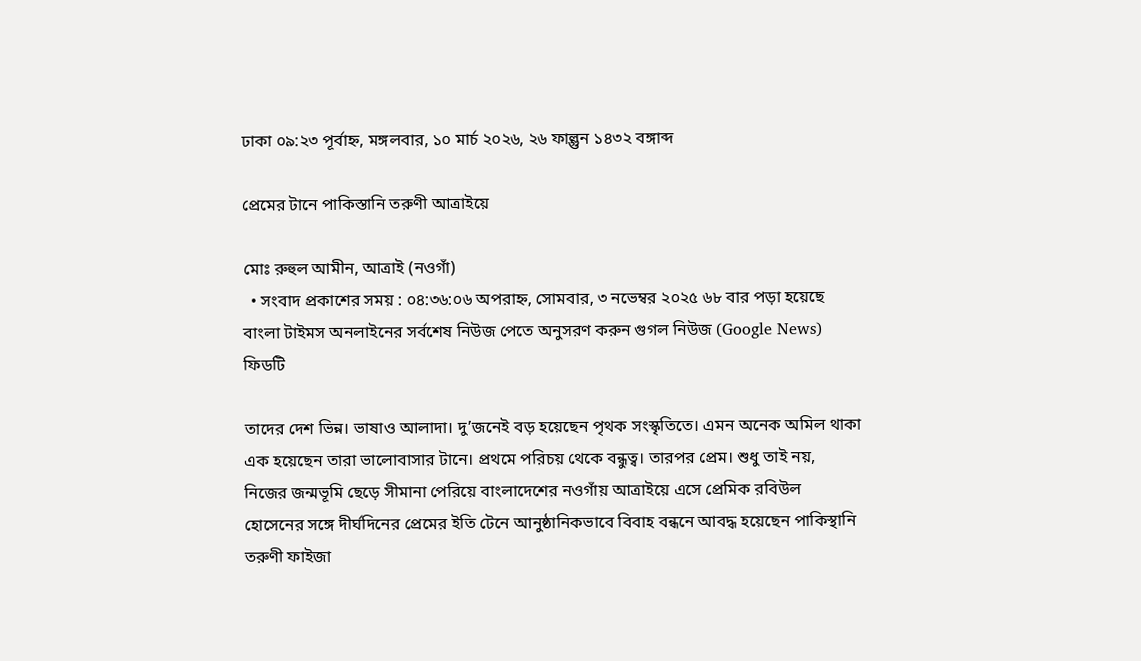ঢাকা ০৯:২৩ পূর্বাহ্ন, মঙ্গলবার, ১০ মার্চ ২০২৬, ২৬ ফাল্গুন ১৪৩২ বঙ্গাব্দ

প্রেমের টানে পাকিস্তানি তরুণী আত্রাইয়ে

মোঃ রুহুল আমীন, আত্রাই (নওগাঁ)
  • সংবাদ প্রকাশের সময় : ০৪:৩৬:০৬ অপরাহ্ন, সোমবার, ৩ নভেম্বর ২০২৫ ৬৮ বার পড়া হয়েছে
বাংলা টাইমস অনলাইনের সর্বশেষ নিউজ পেতে অনুসরণ করুন গুগল নিউজ (Google News) ফিডটি

তাদের দেশ ভিন্ন। ভাষাও আলাদা। দু’জনেই বড় হয়েছেন পৃথক সংস্কৃতিতে। এমন অনেক অমিল থাকা এক হয়েছেন তারা ভালোবাসার টানে। প্রথমে পরিচয় থেকে বন্ধুত্ব। তারপর প্রেম। শুধু তাই নয়, নিজের জন্মভূমি ছেড়ে সীমানা পেরিয়ে বাংলাদেশের নওগাঁয় আত্রাইয়ে এসে প্রেমিক রবিউল হোসেনের সঙ্গে দীর্ঘদিনের প্রেমের ইতি টেনে আনুষ্ঠানিকভাবে বিবাহ বন্ধনে আবদ্ধ হয়েছেন পাকিস্থানি তরুণী ফাইজা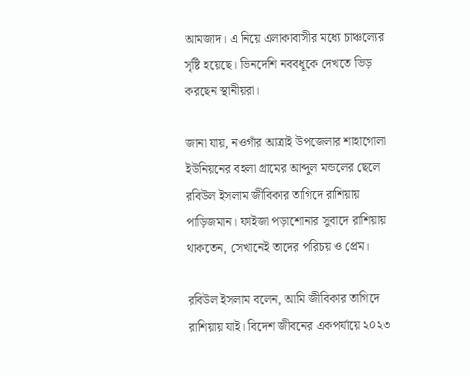আমজাদ। এ নিয়ে এলাকাবাসীর মধ্যে চাঞ্চল্যের সৃষ্টি হয়েছে। ভিনদেশি নববধূকে দেখতে ভিড় করছেন স্থানীয়রা।

জানা যায়, নওগাঁর আত্রাই উপজেলার শাহাগোলা ইউনিয়নের বহলা গ্রামের আব্দুল মন্ডলের ছেলে রবিউল ইসলাম জীবিকার তাগিদে রাশিয়ায় পাড়িজমান। ফাইজা পড়াশোনার সুবাদে রাশিয়ায় থাকতেন, সেখানেই তাদের পরিচয় ও প্রেম।

রবিউল ইসলাম বলেন, আমি জীবিকার তাগিদে রাশিয়ায় যাই। বিদেশ জীবনের একপর্যায়ে ২০২৩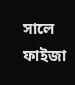সালে ফাইজা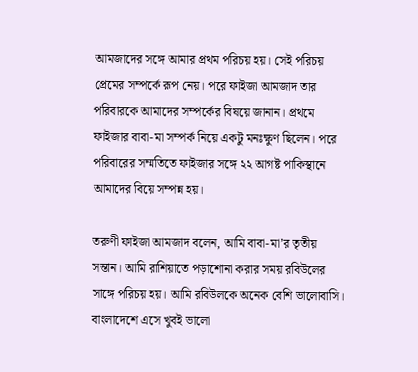আমজাদের সঙ্গে আমার প্রথম পরিচয় হয়। সেই পরিচয় প্রেমের সম্পর্কে রূপ নেয়। পরে ফাইজা আমজাদ তার পরিবারকে আমাদের সম্পর্কের বিষয়ে জানান। প্রথমে ফাইজার বাবা-মা সম্পর্ক নিয়ে একটু মনঃক্ষুণ ছিলেন। পরে পরিবারের সম্মতিতে ফাইজার সঙ্গে ২২ আগষ্ট পাকিস্থানে আমাদের বিয়ে সম্পন্ন হয়।

তরুণী ফাইজা আমজাদ বলেন, আমি বাবা-মা’র তৃতীয় সন্তান। আমি রাশিয়াতে পড়াশোনা করার সময় রবিউলের সাঙ্গে পরিচয় হয়। আমি রবিউলকে অনেক বেশি ভালোবাসি। বাংলাদেশে এসে খুবই ভালো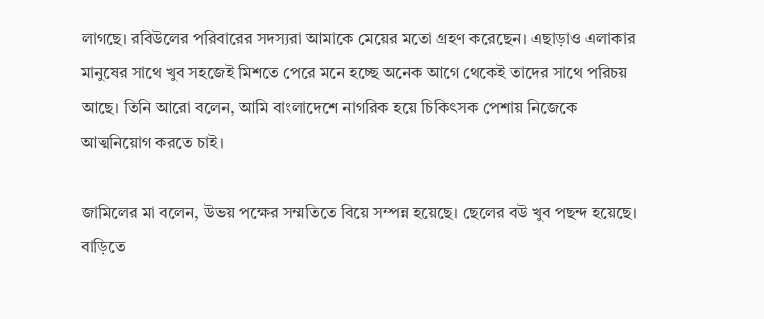লাগছে। রবিউলের পরিবারের সদস্যরা আমাকে মেয়ের মতো গ্রহণ করেছেন। এছাড়াও এলাকার মানুষের সাথে খুব সহজেই মিশতে পেরে মনে হচ্ছে অনেক আগে থেকেই তাদের সাথে পরিচয় আছে। তিনি আরো বলেন, আমি বাংলাদেশে নাগরিক হয়ে চিকিৎসক পেশায় নিজেকে আত্মনিয়োগ করতে চাই।

জামিলের মা বলেন, উভয় পক্ষের সম্মতিতে বিয়ে সম্পন্ন হয়েছে। ছেলের বউ খুব পছন্দ হয়েছে। বাড়িতে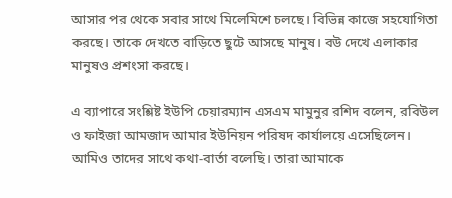আসার পর থেকে সবার সাথে মিলেমিশে চলছে। বিভিন্ন কাজে সহযোগিতা করছে। তাকে দেখতে বাড়িতে ছুটে আসছে মানুষ। বউ দেখে এলাকার মানুষও প্রশংসা করছে।

এ ব্যাপারে সংশ্লিষ্ট ইউপি চেয়ারম্যান এসএম মামুনুর রশিদ বলেন, রবিউল ও ফাইজা আমজাদ আমার ইউনিয়ন পরিষদ কার্যালয়ে এসেছিলেন। আমিও তাদের সাথে কথা-বার্তা বলেছি। তারা আমাকে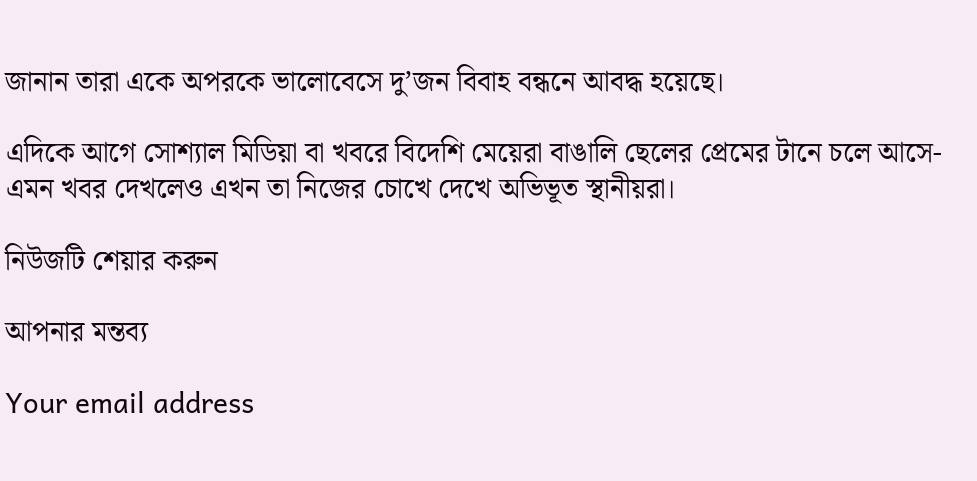জানান তারা একে অপরকে ভালোবেসে দু’জন বিবাহ বন্ধনে আবদ্ধ হয়েছে।

এদিকে আগে সোশ্যাল মিডিয়া বা খবরে বিদেশি মেয়েরা বাঙালি ছেলের প্রেমের টানে চলে আসে- এমন খবর দেখলেও এখন তা নিজের চোখে দেখে অভিভূত স্থানীয়রা।

নিউজটি শেয়ার করুন

আপনার মন্তব্য

Your email address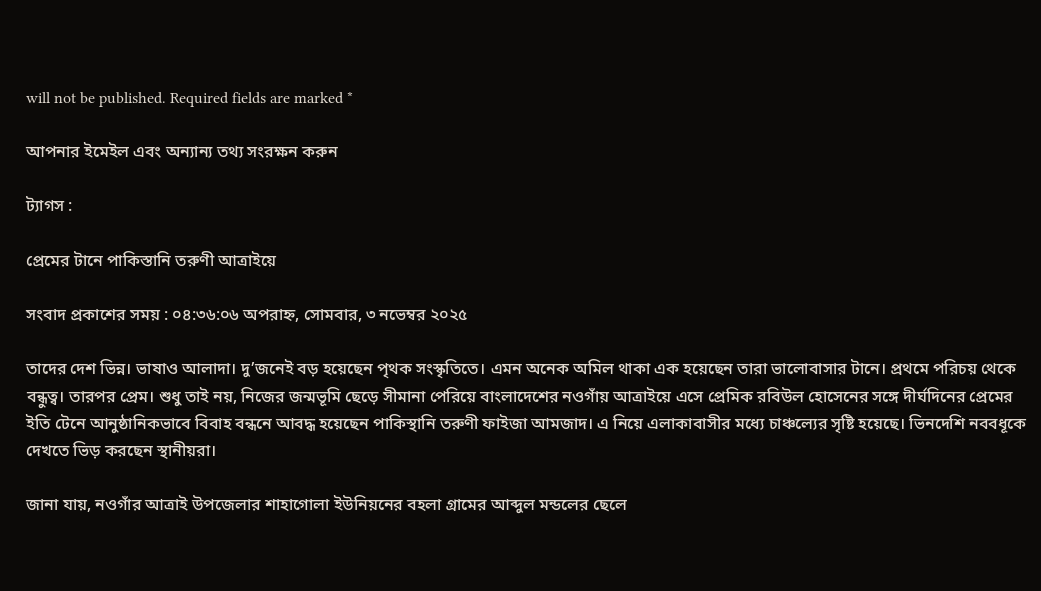will not be published. Required fields are marked *

আপনার ইমেইল এবং অন্যান্য তথ্য সংরক্ষন করুন

ট্যাগস :

প্রেমের টানে পাকিস্তানি তরুণী আত্রাইয়ে

সংবাদ প্রকাশের সময় : ০৪:৩৬:০৬ অপরাহ্ন, সোমবার, ৩ নভেম্বর ২০২৫

তাদের দেশ ভিন্ন। ভাষাও আলাদা। দু’জনেই বড় হয়েছেন পৃথক সংস্কৃতিতে। এমন অনেক অমিল থাকা এক হয়েছেন তারা ভালোবাসার টানে। প্রথমে পরিচয় থেকে বন্ধুত্ব। তারপর প্রেম। শুধু তাই নয়, নিজের জন্মভূমি ছেড়ে সীমানা পেরিয়ে বাংলাদেশের নওগাঁয় আত্রাইয়ে এসে প্রেমিক রবিউল হোসেনের সঙ্গে দীর্ঘদিনের প্রেমের ইতি টেনে আনুষ্ঠানিকভাবে বিবাহ বন্ধনে আবদ্ধ হয়েছেন পাকিস্থানি তরুণী ফাইজা আমজাদ। এ নিয়ে এলাকাবাসীর মধ্যে চাঞ্চল্যের সৃষ্টি হয়েছে। ভিনদেশি নববধূকে দেখতে ভিড় করছেন স্থানীয়রা।

জানা যায়, নওগাঁর আত্রাই উপজেলার শাহাগোলা ইউনিয়নের বহলা গ্রামের আব্দুল মন্ডলের ছেলে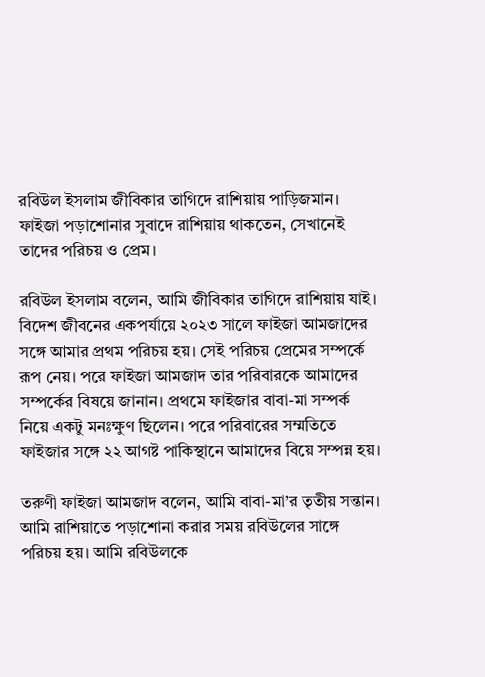রবিউল ইসলাম জীবিকার তাগিদে রাশিয়ায় পাড়িজমান। ফাইজা পড়াশোনার সুবাদে রাশিয়ায় থাকতেন, সেখানেই তাদের পরিচয় ও প্রেম।

রবিউল ইসলাম বলেন, আমি জীবিকার তাগিদে রাশিয়ায় যাই। বিদেশ জীবনের একপর্যায়ে ২০২৩ সালে ফাইজা আমজাদের সঙ্গে আমার প্রথম পরিচয় হয়। সেই পরিচয় প্রেমের সম্পর্কে রূপ নেয়। পরে ফাইজা আমজাদ তার পরিবারকে আমাদের সম্পর্কের বিষয়ে জানান। প্রথমে ফাইজার বাবা-মা সম্পর্ক নিয়ে একটু মনঃক্ষুণ ছিলেন। পরে পরিবারের সম্মতিতে ফাইজার সঙ্গে ২২ আগষ্ট পাকিস্থানে আমাদের বিয়ে সম্পন্ন হয়।

তরুণী ফাইজা আমজাদ বলেন, আমি বাবা-মা’র তৃতীয় সন্তান। আমি রাশিয়াতে পড়াশোনা করার সময় রবিউলের সাঙ্গে পরিচয় হয়। আমি রবিউলকে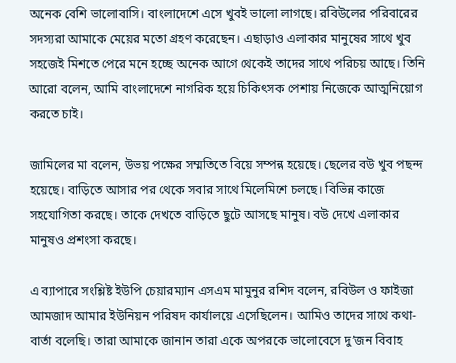অনেক বেশি ভালোবাসি। বাংলাদেশে এসে খুবই ভালো লাগছে। রবিউলের পরিবারের সদস্যরা আমাকে মেয়ের মতো গ্রহণ করেছেন। এছাড়াও এলাকার মানুষের সাথে খুব সহজেই মিশতে পেরে মনে হচ্ছে অনেক আগে থেকেই তাদের সাথে পরিচয় আছে। তিনি আরো বলেন, আমি বাংলাদেশে নাগরিক হয়ে চিকিৎসক পেশায় নিজেকে আত্মনিয়োগ করতে চাই।

জামিলের মা বলেন, উভয় পক্ষের সম্মতিতে বিয়ে সম্পন্ন হয়েছে। ছেলের বউ খুব পছন্দ হয়েছে। বাড়িতে আসার পর থেকে সবার সাথে মিলেমিশে চলছে। বিভিন্ন কাজে সহযোগিতা করছে। তাকে দেখতে বাড়িতে ছুটে আসছে মানুষ। বউ দেখে এলাকার মানুষও প্রশংসা করছে।

এ ব্যাপারে সংশ্লিষ্ট ইউপি চেয়ারম্যান এসএম মামুনুর রশিদ বলেন, রবিউল ও ফাইজা আমজাদ আমার ইউনিয়ন পরিষদ কার্যালয়ে এসেছিলেন। আমিও তাদের সাথে কথা-বার্তা বলেছি। তারা আমাকে জানান তারা একে অপরকে ভালোবেসে দু’জন বিবাহ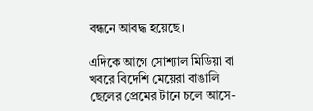বন্ধনে আবদ্ধ হয়েছে।

এদিকে আগে সোশ্যাল মিডিয়া বা খবরে বিদেশি মেয়েরা বাঙালি ছেলের প্রেমের টানে চলে আসে-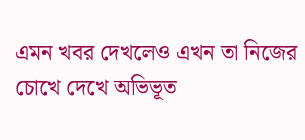এমন খবর দেখলেও এখন তা নিজের চোখে দেখে অভিভূত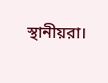স্থানীয়রা।